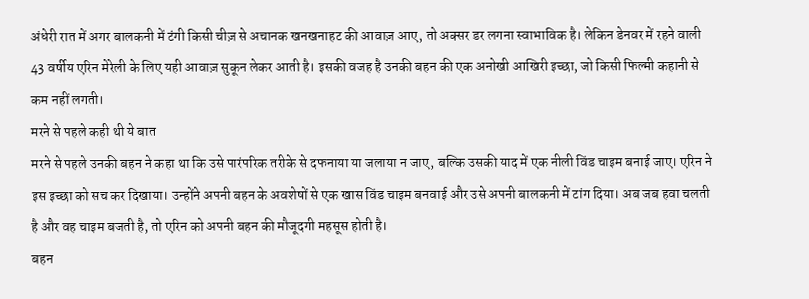अंधेरी रात में अगर बालकनी में टंगी किसी चीज़ से अचानक खनखनाहट की आवाज़ आए, तो अक्सर डर लगना स्वाभाविक है। लेकिन डेनवर में रहने वाली 43 वर्षीय एरिन मेरेली के लिए यही आवाज़ सुकून लेकर आती है। इसकी वजह है उनकी बहन की एक अनोखी आखिरी इच्छा, जो किसी फिल्मी कहानी से कम नहीं लगती।
मरने से पहले कही थी ये बात
मरने से पहले उनकी बहन ने कहा था कि उसे पारंपरिक तरीके से दफनाया या जलाया न जाए, बल्कि उसकी याद में एक नीली विंड चाइम बनाई जाए। एरिन ने इस इच्छा को सच कर दिखाया। उन्होंने अपनी बहन के अवशेषों से एक खास विंड चाइम बनवाई और उसे अपनी बालकनी में टांग दिया। अब जब हवा चलती है और वह चाइम बजती है, तो एरिन को अपनी बहन की मौजूदगी महसूस होती है।
बहन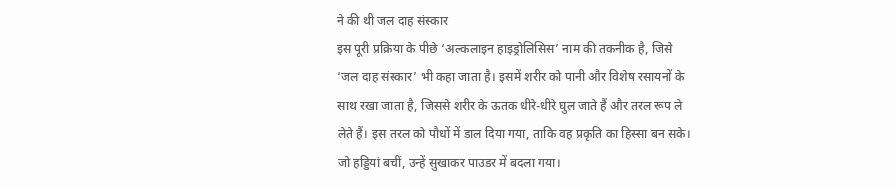ने की थी जल दाह संस्कार
इस पूरी प्रक्रिया के पीछे ‘अल्कलाइन हाइड्रोलिसिस’ नाम की तकनीक है, जिसे ‘जल दाह संस्कार’ भी कहा जाता है। इसमें शरीर को पानी और विशेष रसायनों के साथ रखा जाता है, जिससे शरीर के ऊतक धीरे-धीरे घुल जाते हैं और तरल रूप ले लेते हैं। इस तरल को पौधों में डाल दिया गया, ताकि वह प्रकृति का हिस्सा बन सके। जो हड्डियां बचीं, उन्हें सुखाकर पाउडर में बदला गया।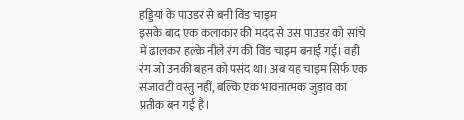हड्डियां के पाउडर से बनी विंड चाइम
इसके बाद एक कलाकार की मदद से उस पाउडर को सांचे में ढालकर हल्के नीले रंग की विंड चाइम बनाई गई। वही रंग जो उनकी बहन को पसंद था। अब यह चाइम सिर्फ एक सजावटी वस्तु नहीं, बल्कि एक भावनात्मक जुड़ाव का प्रतीक बन गई है।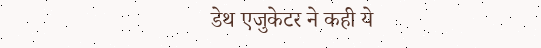डेथ एजुकेटर ने कही ये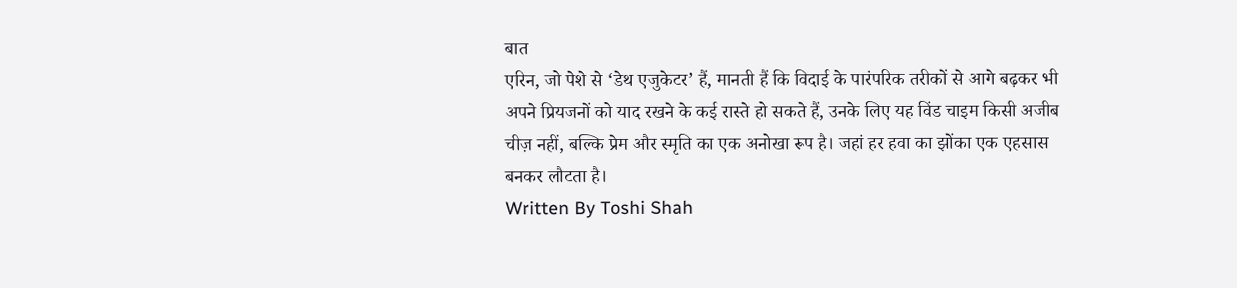बात
एरिन, जो पेशे से ‘डेथ एजुकेटर’ हैं, मानती हैं कि विदाई के पारंपरिक तरीकों से आगे बढ़कर भी अपने प्रियजनों को याद रखने के कई रास्ते हो सकते हैं, उनके लिए यह विंड चाइम किसी अजीब चीज़ नहीं, बल्कि प्रेम और स्मृति का एक अनोखा रूप है। जहां हर हवा का झोंका एक एहसास बनकर लौटता है।
Written By Toshi Shah